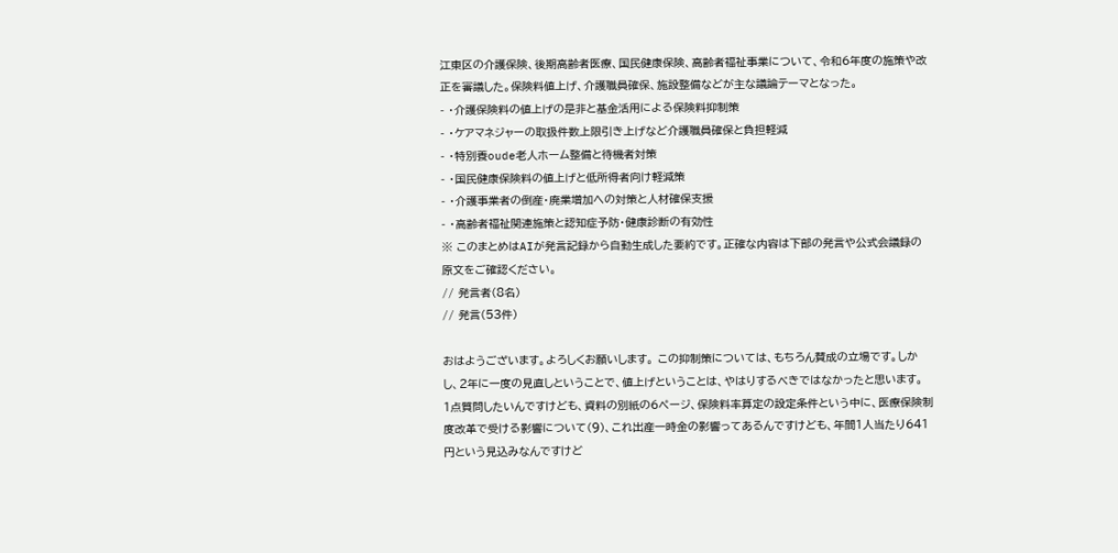江東区の介護保険、後期高齢者医療、国民健康保険、高齢者福祉事業について、令和6年度の施策や改正を審議した。保険料値上げ、介護職員確保、施設整備などが主な議論テーマとなった。
- ・介護保険料の値上げの是非と基金活用による保険料抑制策
- ・ケアマネジャーの取扱件数上限引き上げなど介護職員確保と負担軽減
- ・特別養oude老人ホーム整備と待機者対策
- ・国民健康保険料の値上げと低所得者向け軽減策
- ・介護事業者の倒産・廃業増加への対策と人材確保支援
- ・高齢者福祉関連施策と認知症予防・健康診断の有効性
※ このまとめはAIが発言記録から自動生成した要約です。正確な内容は下部の発言や公式会議録の原文をご確認ください。
// 発言者(8名)
// 発言(53件)

おはようございます。よろしくお願いします。 この抑制策については、もちろん賛成の立場です。しかし、2年に一度の見直しということで、値上げということは、やはりするべきではなかったと思います。 1点質問したいんですけども、資料の別紙の6ページ、保険料率算定の設定条件という中に、医療保険制度改革で受ける影響について(9)、これ出産一時金の影響ってあるんですけども、年間1人当たり641円という見込みなんですけど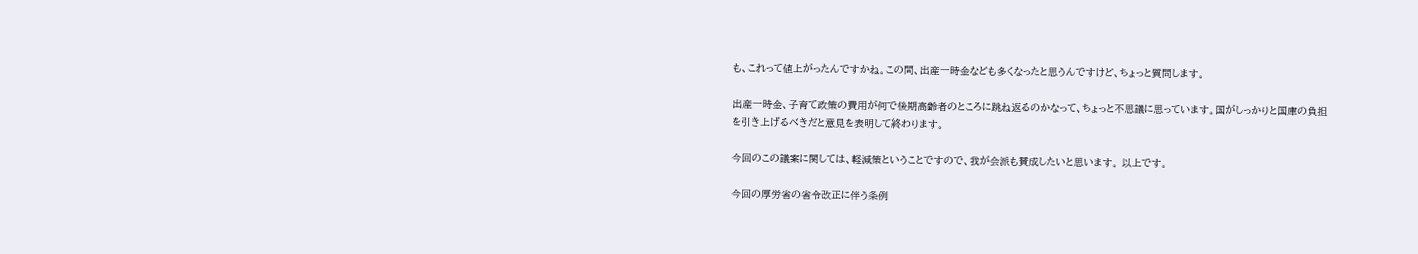も、これって値上がったんですかね。この間、出産一時金なども多くなったと思うんですけど、ちょっと質問します。

出産一時金、子育て政策の費用が何で後期高齢者のところに跳ね返るのかなって、ちょっと不思議に思っています。国がしっかりと国庫の負担を引き上げるべきだと意見を表明して終わります。

今回のこの議案に関しては、軽減策ということですので、我が会派も賛成したいと思います。 以上です。

今回の厚労省の省令改正に伴う条例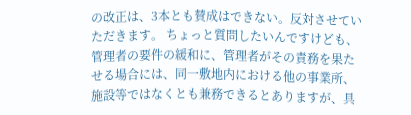の改正は、3本とも賛成はできない。反対させていただきます。 ちょっと質問したいんですけども、管理者の要件の緩和に、管理者がその責務を果たせる場合には、同一敷地内における他の事業所、施設等ではなくとも兼務できるとありますが、具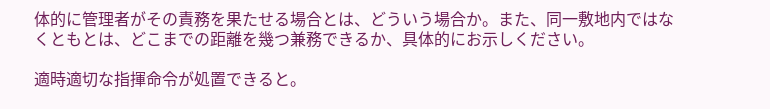体的に管理者がその責務を果たせる場合とは、どういう場合か。また、同一敷地内ではなくともとは、どこまでの距離を幾つ兼務できるか、具体的にお示しください。

適時適切な指揮命令が処置できると。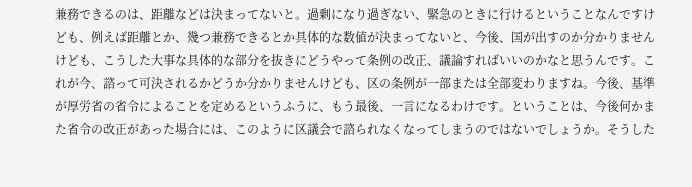兼務できるのは、距離などは決まってないと。過剰になり過ぎない、緊急のときに行けるということなんですけども、例えば距離とか、幾つ兼務できるとか具体的な数値が決まってないと、今後、国が出すのか分かりませんけども、こうした大事な具体的な部分を抜きにどうやって条例の改正、議論すればいいのかなと思うんです。これが今、諮って可決されるかどうか分かりませんけども、区の条例が一部または全部変わりますね。今後、基準が厚労省の省令によることを定めるというふうに、もう最後、一言になるわけです。ということは、今後何かまた省令の改正があった場合には、このように区議会で諮られなくなってしまうのではないでしょうか。そうした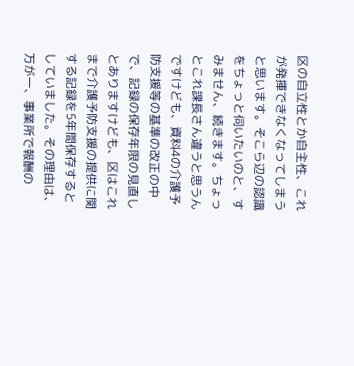区の自立性とか自主性、これが発揮できなくなってしまうと思います。そこら辺の認識をちょっと伺いたいのと、すみません、続きます。ちょっとこれ課長さん違うと思うんですけども、資料4の介護予防支援等の基準の改正の中で、記録の保存年限の見直しとありますけども、区はこれまで介護予防支援の提供に関する記録を5年間保存するとしていました。その理由は、万が一、事業所で報酬の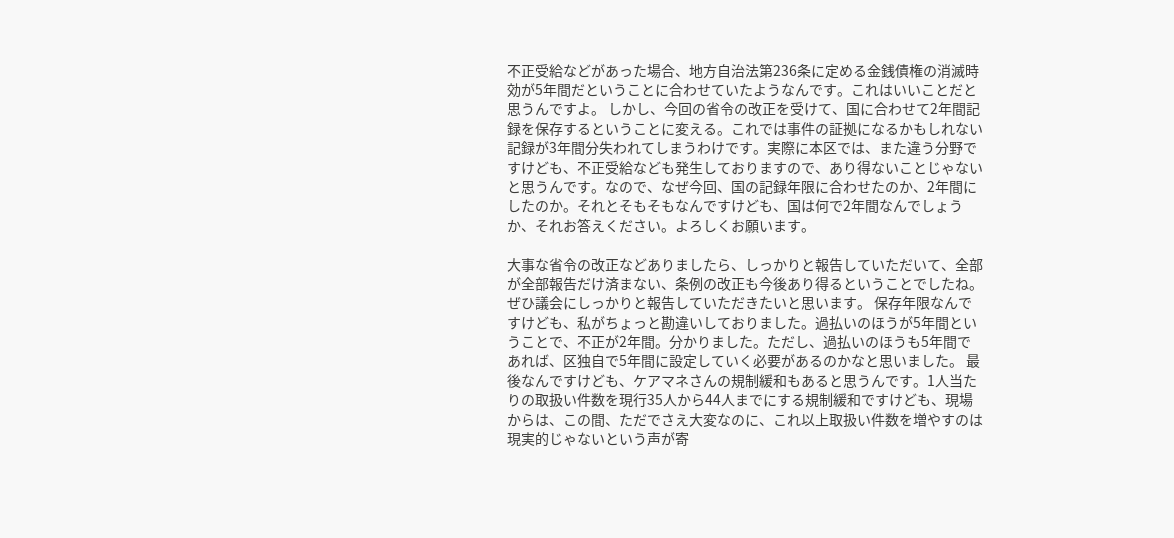不正受給などがあった場合、地方自治法第236条に定める金銭債権の消滅時効が5年間だということに合わせていたようなんです。これはいいことだと思うんですよ。 しかし、今回の省令の改正を受けて、国に合わせて2年間記録を保存するということに変える。これでは事件の証拠になるかもしれない記録が3年間分失われてしまうわけです。実際に本区では、また違う分野ですけども、不正受給なども発生しておりますので、あり得ないことじゃないと思うんです。なので、なぜ今回、国の記録年限に合わせたのか、2年間にしたのか。それとそもそもなんですけども、国は何で2年間なんでしょうか、それお答えください。よろしくお願います。

大事な省令の改正などありましたら、しっかりと報告していただいて、全部が全部報告だけ済まない、条例の改正も今後あり得るということでしたね。ぜひ議会にしっかりと報告していただきたいと思います。 保存年限なんですけども、私がちょっと勘違いしておりました。過払いのほうが5年間ということで、不正が2年間。分かりました。ただし、過払いのほうも5年間であれば、区独自で5年間に設定していく必要があるのかなと思いました。 最後なんですけども、ケアマネさんの規制緩和もあると思うんです。1人当たりの取扱い件数を現行35人から44人までにする規制緩和ですけども、現場からは、この間、ただでさえ大変なのに、これ以上取扱い件数を増やすのは現実的じゃないという声が寄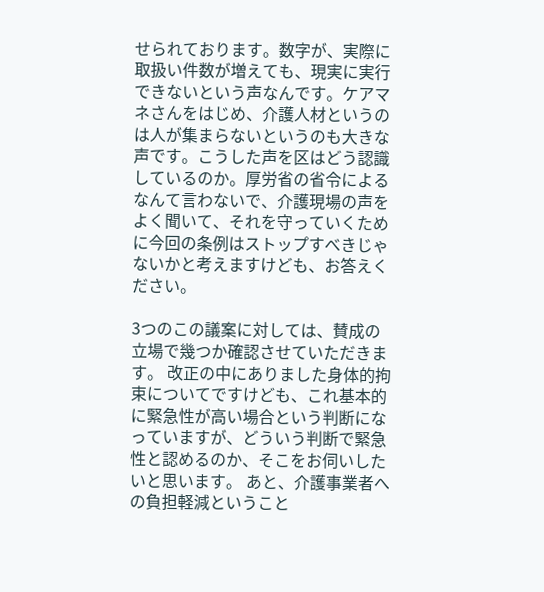せられております。数字が、実際に取扱い件数が増えても、現実に実行できないという声なんです。ケアマネさんをはじめ、介護人材というのは人が集まらないというのも大きな声です。こうした声を区はどう認識しているのか。厚労省の省令によるなんて言わないで、介護現場の声をよく聞いて、それを守っていくために今回の条例はストップすべきじゃないかと考えますけども、お答えください。

3つのこの議案に対しては、賛成の立場で幾つか確認させていただきます。 改正の中にありました身体的拘束についてですけども、これ基本的に緊急性が高い場合という判断になっていますが、どういう判断で緊急性と認めるのか、そこをお伺いしたいと思います。 あと、介護事業者への負担軽減ということ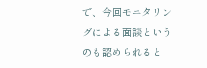で、今回モニタリングによる面談というのも認められると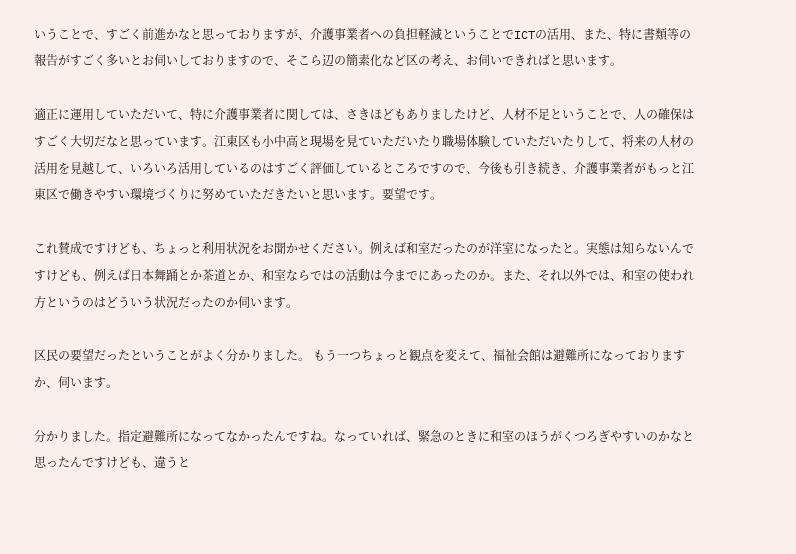いうことで、すごく前進かなと思っておりますが、介護事業者への負担軽減ということでICTの活用、また、特に書類等の報告がすごく多いとお伺いしておりますので、そこら辺の簡素化など区の考え、お伺いできればと思います。

適正に運用していただいて、特に介護事業者に関しては、さきほどもありましたけど、人材不足ということで、人の確保はすごく大切だなと思っています。江東区も小中高と現場を見ていただいたり職場体験していただいたりして、将来の人材の活用を見越して、いろいろ活用しているのはすごく評価しているところですので、今後も引き続き、介護事業者がもっと江東区で働きやすい環境づくりに努めていただきたいと思います。要望です。

これ賛成ですけども、ちょっと利用状況をお聞かせください。例えば和室だったのが洋室になったと。実態は知らないんですけども、例えば日本舞踊とか茶道とか、和室ならではの活動は今までにあったのか。また、それ以外では、和室の使われ方というのはどういう状況だったのか伺います。

区民の要望だったということがよく分かりました。 もう一つちょっと観点を変えて、福祉会館は避難所になっておりますか、伺います。

分かりました。指定避難所になってなかったんですね。なっていれば、緊急のときに和室のほうがくつろぎやすいのかなと思ったんですけども、違うと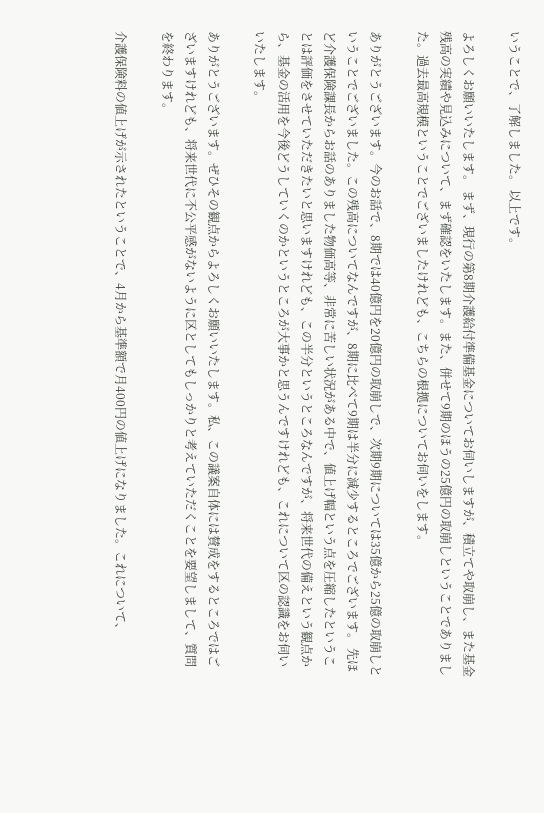いうことで、了解しました。 以上です。

よろしくお願いいたします。 まず、現行の第8期介護給付準備基金についてお伺いしますが、積立てや取崩し、また基金残高の実績や見込みについて、まず確認をいたします。また、併せて9期のほうの25億円の取崩しということでありました。過去最高規模ということでございましたけれども、こちらの根拠についてお伺いをします。

ありがとうございます。今のお話で、8期では40億円を20億円の取崩しで、次期9期については35億から25億の取崩しということでございました。この残高についてなんですが、8期に比べて9期は半分に減少するところでございます。 先ほど介護保険課長からお話のありました物価高等、非常に苦しい状況がある中で、値上げ幅という点を圧縮したということは評価をさせていただきたいと思いますけれども、この半分というところなんですが、将来世代の備えという観点から、基金の活用を今後どうしていくのかというところが大事かと思うんですけれども、これについて区の認識をお伺いいたします。

ありがとうございます。ぜひその観点からよろしくお願いいたします。私、この議案自体には賛成をするところではございますけれども、将来世代に不公平感がないように区としてもしっかりと考えていただくことを要望しまして、質問を終わります。

介護保険料の値上げが示されたということで、4月から基準額で月400円の値上げになりました。これについて、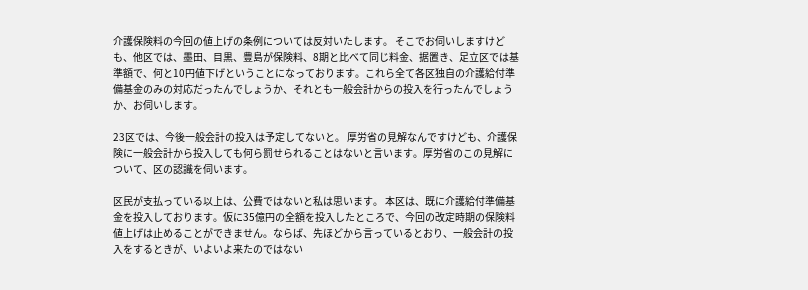介護保険料の今回の値上げの条例については反対いたします。 そこでお伺いしますけども、他区では、墨田、目黒、豊島が保険料、8期と比べて同じ料金、据置き、足立区では基準額で、何と10円値下げということになっております。これら全て各区独自の介護給付準備基金のみの対応だったんでしょうか、それとも一般会計からの投入を行ったんでしょうか、お伺いします。

23区では、今後一般会計の投入は予定してないと。 厚労省の見解なんですけども、介護保険に一般会計から投入しても何ら罰せられることはないと言います。厚労省のこの見解について、区の認識を伺います。

区民が支払っている以上は、公費ではないと私は思います。 本区は、既に介護給付準備基金を投入しております。仮に35億円の全額を投入したところで、今回の改定時期の保険料値上げは止めることができません。ならば、先ほどから言っているとおり、一般会計の投入をするときが、いよいよ来たのではない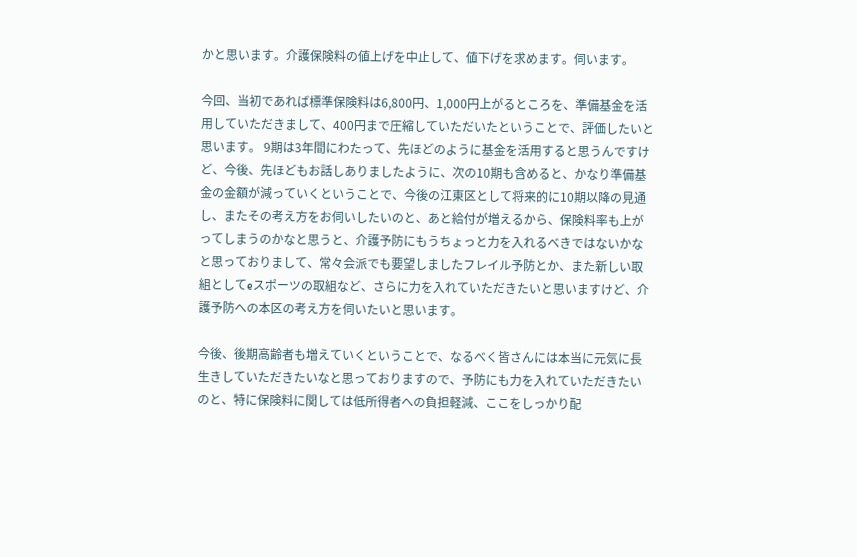かと思います。介護保険料の値上げを中止して、値下げを求めます。伺います。

今回、当初であれば標準保険料は6,800円、1,000円上がるところを、準備基金を活用していただきまして、400円まで圧縮していただいたということで、評価したいと思います。 9期は3年間にわたって、先ほどのように基金を活用すると思うんですけど、今後、先ほどもお話しありましたように、次の10期も含めると、かなり準備基金の金額が減っていくということで、今後の江東区として将来的に10期以降の見通し、またその考え方をお伺いしたいのと、あと給付が増えるから、保険料率も上がってしまうのかなと思うと、介護予防にもうちょっと力を入れるべきではないかなと思っておりまして、常々会派でも要望しましたフレイル予防とか、また新しい取組としてeスポーツの取組など、さらに力を入れていただきたいと思いますけど、介護予防への本区の考え方を伺いたいと思います。

今後、後期高齢者も増えていくということで、なるべく皆さんには本当に元気に長生きしていただきたいなと思っておりますので、予防にも力を入れていただきたいのと、特に保険料に関しては低所得者への負担軽減、ここをしっかり配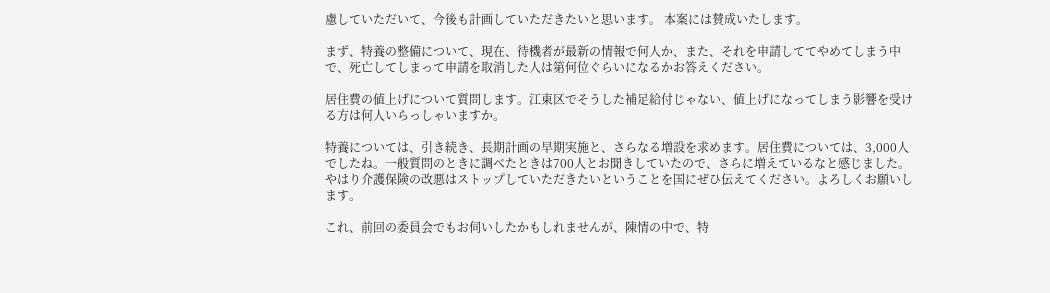慮していただいて、今後も計画していただきたいと思います。 本案には賛成いたします。

まず、特養の整備について、現在、待機者が最新の情報で何人か、また、それを申請しててやめてしまう中で、死亡してしまって申請を取消した人は第何位ぐらいになるかお答えください。

居住費の値上げについて質問します。江東区でそうした補足給付じゃない、値上げになってしまう影響を受ける方は何人いらっしゃいますか。

特養については、引き続き、長期計画の早期実施と、さらなる増設を求めます。居住費については、3,000人でしたね。一般質問のときに調べたときは700人とお聞きしていたので、さらに増えているなと感じました。やはり介護保険の改悪はストップしていただきたいということを国にぜひ伝えてください。よろしくお願いします。

これ、前回の委員会でもお伺いしたかもしれませんが、陳情の中で、特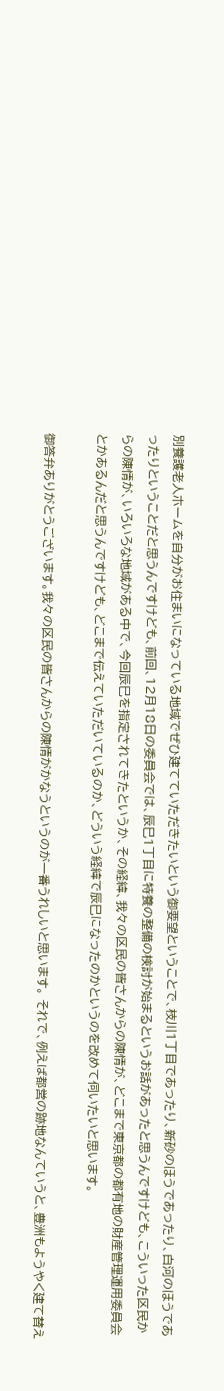別養護老人ホームを自分がお住まいになっている地域でぜひ建てていただきたいという御要望ということで、枝川1丁目であったり、新砂のほうであったり、白河のほうであったりということだと思うんですけども、前回、12月18日の委員会では、辰巳1丁目に特養の整備の検討が始まるというお話があったと思うんですけども、こういった区民からの陳情が、いろいろな地域がある中で、今回辰巳を指定されてきたというか、その経緯、我々の区民の皆さんからの陳情が、どこまで東京都の都有地の財産管理運用委員会とかあるんだと思うんですけども、どこまで伝えていただいているのか、どういう経緯で辰巳になったのかというのを改めて伺いたいと思います。

御答弁ありがとうございます。我々の区民の皆さんからの陳情がかなうというのが一番うれしいと思います。 それで、例えば都営の跡地なんていうと、豊洲もようやく建て替え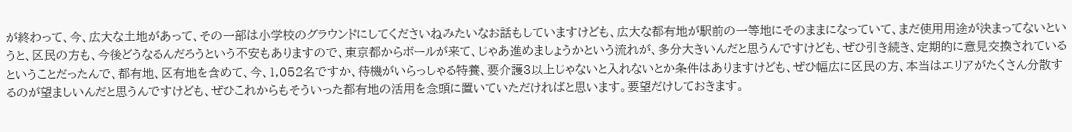が終わって、今、広大な土地があって、その一部は小学校のグラウンドにしてくださいねみたいなお話もしていますけども、広大な都有地が駅前の一等地にそのままになっていて、まだ使用用途が決まってないというと、区民の方も、今後どうなるんだろうという不安もありますので、東京都からボールが来て、じゃあ進めましょうかという流れが、多分大きいんだと思うんですけども、ぜひ引き続き、定期的に意見交換されているということだったんで、都有地、区有地を含めて、今、1,052名ですか、待機がいらっしゃる特養、要介護3以上じゃないと入れないとか条件はありますけども、ぜひ幅広に区民の方、本当はエリアがたくさん分散するのが望ましいんだと思うんですけども、ぜひこれからもそういった都有地の活用を念頭に置いていただければと思います。要望だけしておきます。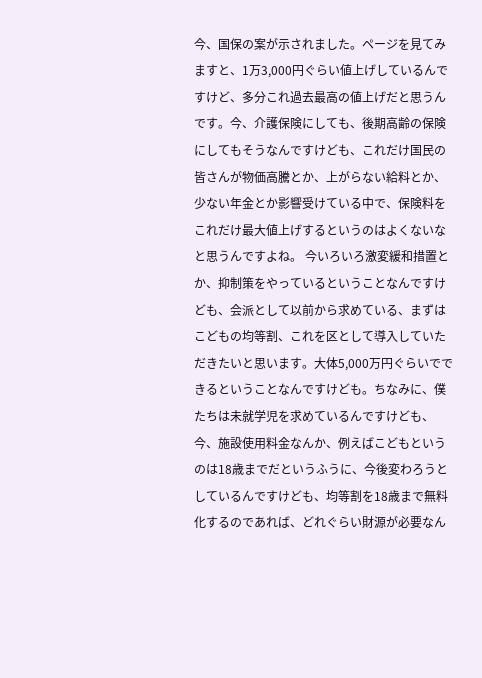今、国保の案が示されました。ページを見てみますと、1万3,000円ぐらい値上げしているんですけど、多分これ過去最高の値上げだと思うんです。今、介護保険にしても、後期高齢の保険にしてもそうなんですけども、これだけ国民の皆さんが物価高騰とか、上がらない給料とか、少ない年金とか影響受けている中で、保険料をこれだけ最大値上げするというのはよくないなと思うんですよね。 今いろいろ激変緩和措置とか、抑制策をやっているということなんですけども、会派として以前から求めている、まずはこどもの均等割、これを区として導入していただきたいと思います。大体5,000万円ぐらいでできるということなんですけども。ちなみに、僕たちは未就学児を求めているんですけども、今、施設使用料金なんか、例えばこどもというのは18歳までだというふうに、今後変わろうとしているんですけども、均等割を18歳まで無料化するのであれば、どれぐらい財源が必要なん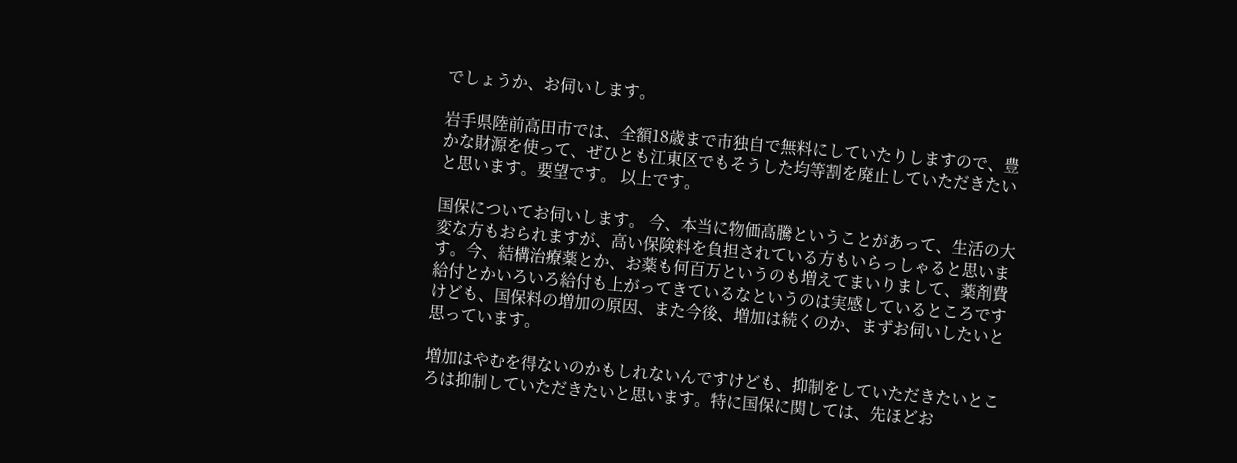でしょうか、お伺いします。

岩手県陸前高田市では、全額18歳まで市独自で無料にしていたりしますので、豊かな財源を使って、ぜひとも江東区でもそうした均等割を廃止していただきたいと思います。要望です。 以上です。

国保についてお伺いします。 今、本当に物価高騰ということがあって、生活の大変な方もおられますが、高い保険料を負担されている方もいらっしゃると思います。今、結構治療薬とか、お薬も何百万というのも増えてまいりまして、薬剤費給付とかいろいろ給付も上がってきているなというのは実感しているところですけども、国保料の増加の原因、また今後、増加は続くのか、まずお伺いしたいと思っています。

増加はやむを得ないのかもしれないんですけども、抑制をしていただきたいところは抑制していただきたいと思います。特に国保に関しては、先ほどお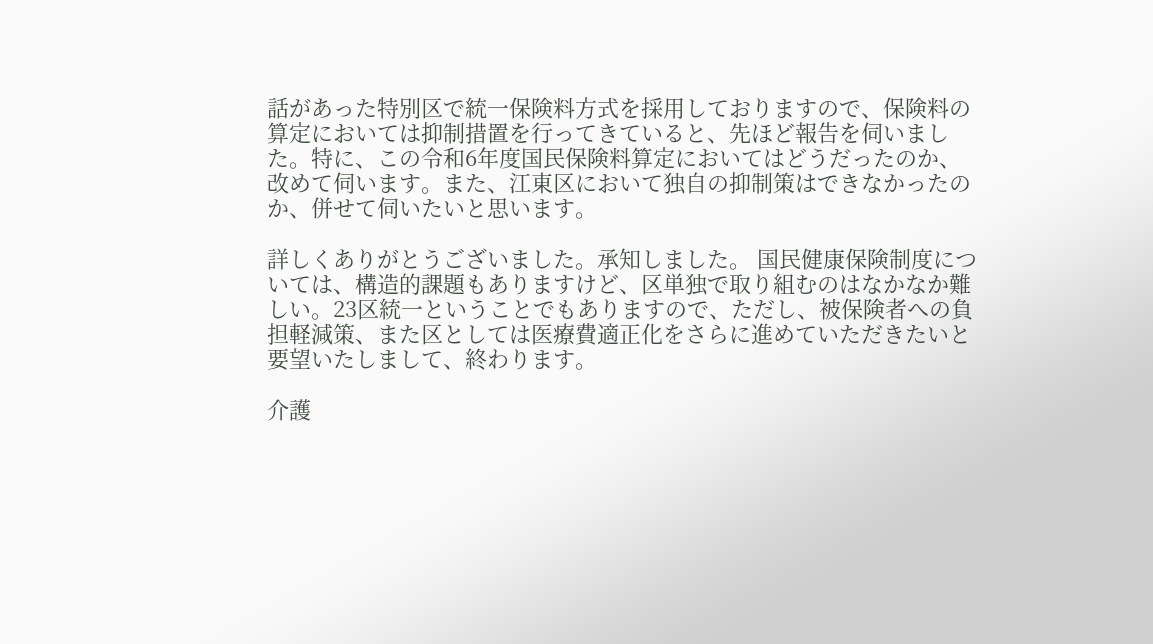話があった特別区で統一保険料方式を採用しておりますので、保険料の算定においては抑制措置を行ってきていると、先ほど報告を伺いました。特に、この令和6年度国民保険料算定においてはどうだったのか、改めて伺います。また、江東区において独自の抑制策はできなかったのか、併せて伺いたいと思います。

詳しくありがとうございました。承知しました。 国民健康保険制度については、構造的課題もありますけど、区単独で取り組むのはなかなか難しい。23区統一ということでもありますので、ただし、被保険者への負担軽減策、また区としては医療費適正化をさらに進めていただきたいと要望いたしまして、終わります。

介護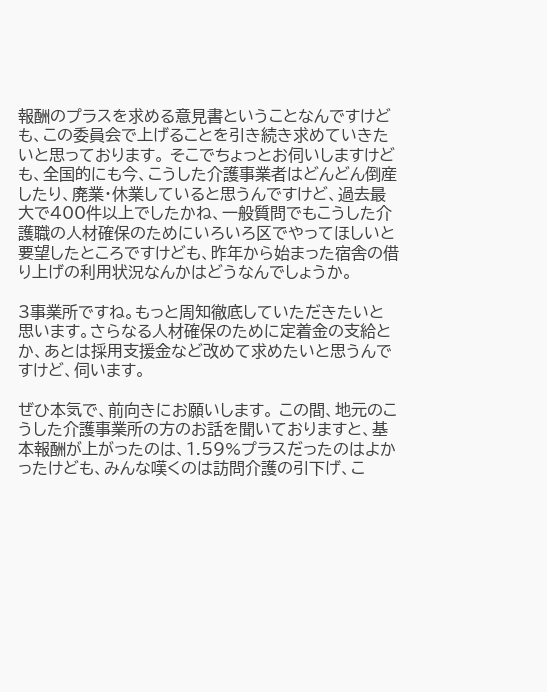報酬のプラスを求める意見書ということなんですけども、この委員会で上げることを引き続き求めていきたいと思っております。 そこでちょっとお伺いしますけども、全国的にも今、こうした介護事業者はどんどん倒産したり、廃業・休業していると思うんですけど、過去最大で400件以上でしたかね、一般質問でもこうした介護職の人材確保のためにいろいろ区でやってほしいと要望したところですけども、昨年から始まった宿舎の借り上げの利用状況なんかはどうなんでしょうか。

3事業所ですね。もっと周知徹底していただきたいと思います。さらなる人材確保のために定着金の支給とか、あとは採用支援金など改めて求めたいと思うんですけど、伺います。

ぜひ本気で、前向きにお願いします。 この間、地元のこうした介護事業所の方のお話を聞いておりますと、基本報酬が上がったのは、1.59%プラスだったのはよかったけども、みんな嘆くのは訪問介護の引下げ、こ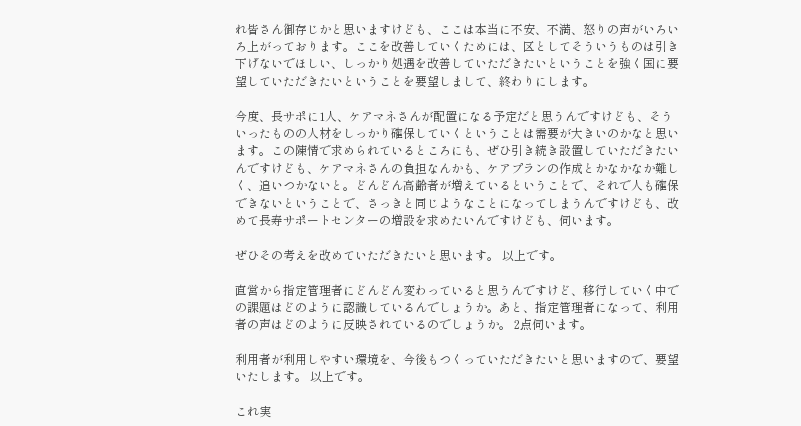れ皆さん御存じかと思いますけども、ここは本当に不安、不満、怒りの声がいろいろ上がっております。ここを改善していくためには、区としてそういうものは引き下げないでほしい、しっかり処遇を改善していただきたいということを強く国に要望していただきたいということを要望しまして、終わりにします。

今度、長サポに1人、ケアマネさんが配置になる予定だと思うんですけども、そういったものの人材をしっかり確保していくということは需要が大きいのかなと思います。この陳情で求められているところにも、ぜひ引き続き設置していただきたいんですけども、ケアマネさんの負担なんかも、ケアプランの作成とかなかなか難しく、追いつかないと。どんどん高齢者が増えているということで、それで人も確保できないということで、さっきと同じようなことになってしまうんですけども、改めて長寿サポートセンターの増設を求めたいんですけども、伺います。

ぜひその考えを改めていただきたいと思います。 以上です。

直営から指定管理者にどんどん変わっていると思うんですけど、移行していく中での課題はどのように認識しているんでしょうか。あと、指定管理者になって、利用者の声はどのように反映されているのでしょうか。 2点伺います。

利用者が利用しやすい環境を、今後もつくっていただきたいと思いますので、要望いたします。 以上です。

これ実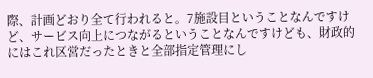際、計画どおり全て行われると。7施設目ということなんですけど、サービス向上につながるということなんですけども、財政的にはこれ区営だったときと全部指定管理にし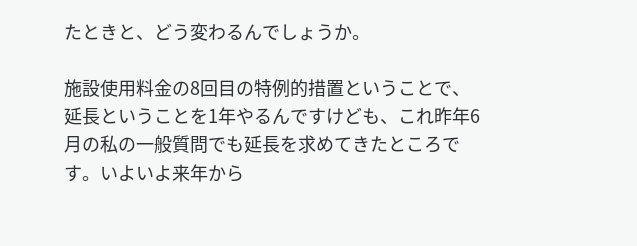たときと、どう変わるんでしょうか。

施設使用料金の8回目の特例的措置ということで、延長ということを1年やるんですけども、これ昨年6月の私の一般質問でも延長を求めてきたところです。いよいよ来年から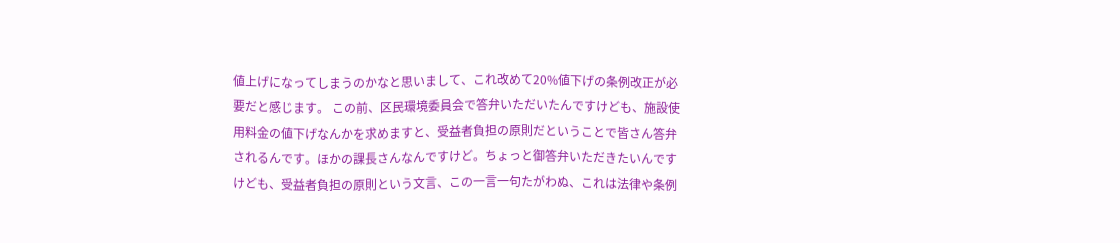値上げになってしまうのかなと思いまして、これ改めて20%値下げの条例改正が必要だと感じます。 この前、区民環境委員会で答弁いただいたんですけども、施設使用料金の値下げなんかを求めますと、受益者負担の原則だということで皆さん答弁されるんです。ほかの課長さんなんですけど。ちょっと御答弁いただきたいんですけども、受益者負担の原則という文言、この一言一句たがわぬ、これは法律や条例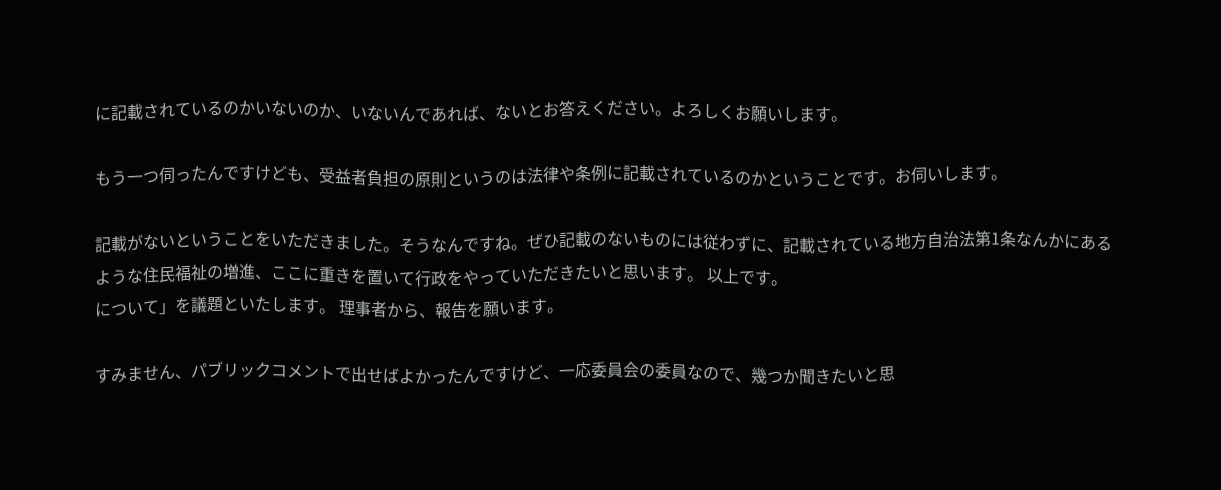に記載されているのかいないのか、いないんであれば、ないとお答えください。よろしくお願いします。

もう一つ伺ったんですけども、受益者負担の原則というのは法律や条例に記載されているのかということです。お伺いします。

記載がないということをいただきました。そうなんですね。ぜひ記載のないものには従わずに、記載されている地方自治法第1条なんかにあるような住民福祉の増進、ここに重きを置いて行政をやっていただきたいと思います。 以上です。
について」を議題といたします。 理事者から、報告を願います。

すみません、パブリックコメントで出せばよかったんですけど、一応委員会の委員なので、幾つか聞きたいと思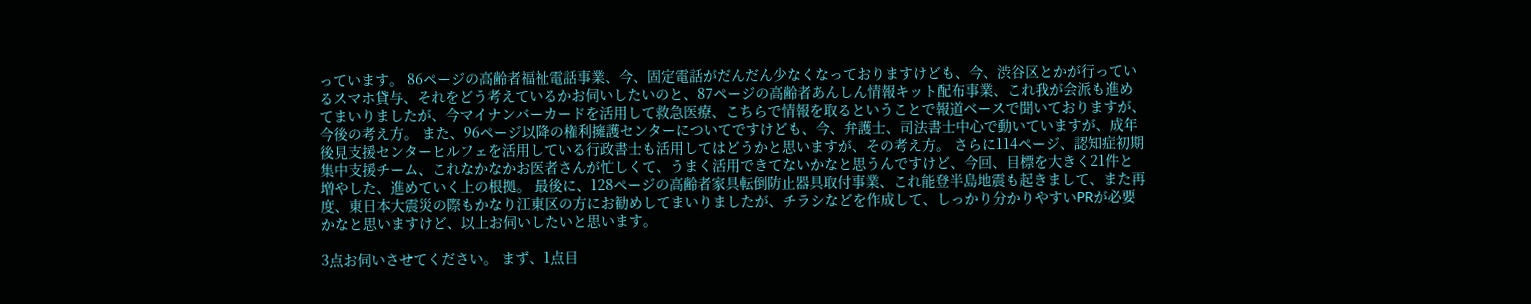っています。 86ページの高齢者福祉電話事業、今、固定電話がだんだん少なくなっておりますけども、今、渋谷区とかが行っているスマホ貸与、それをどう考えているかお伺いしたいのと、87ページの高齢者あんしん情報キット配布事業、これ我が会派も進めてまいりましたが、今マイナンバーカードを活用して救急医療、こちらで情報を取るということで報道ベースで聞いておりますが、今後の考え方。 また、96ページ以降の権利擁護センターについてですけども、今、弁護士、司法書士中心で動いていますが、成年後見支援センターヒルフェを活用している行政書士も活用してはどうかと思いますが、その考え方。 さらに114ページ、認知症初期集中支援チーム、これなかなかお医者さんが忙しくて、うまく活用できてないかなと思うんですけど、今回、目標を大きく21件と増やした、進めていく上の根拠。 最後に、128ページの高齢者家具転倒防止器具取付事業、これ能登半島地震も起きまして、また再度、東日本大震災の際もかなり江東区の方にお勧めしてまいりましたが、チラシなどを作成して、しっかり分かりやすいPRが必要かなと思いますけど、以上お伺いしたいと思います。

3点お伺いさせてください。 まず、1点目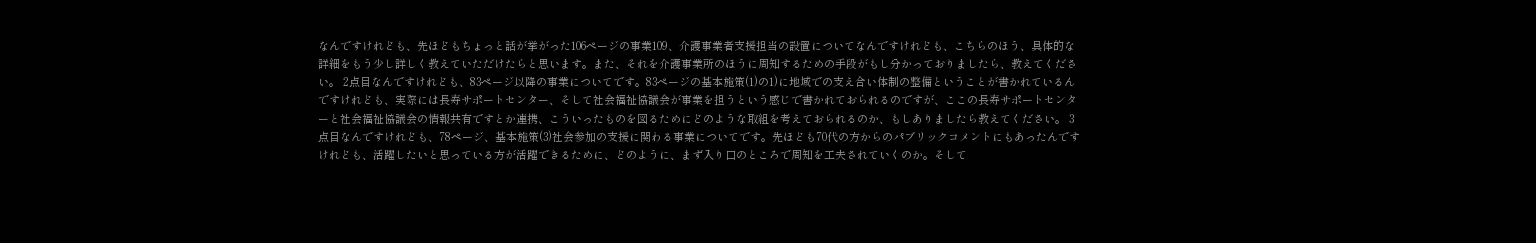なんですけれども、先ほどもちょっと話が挙がった106ページの事業109、介護事業者支援担当の設置についてなんですけれども、こちらのほう、具体的な詳細をもう少し詳しく教えていただけたらと思います。また、それを介護事業所のほうに周知するための手段がもし分かっておりましたら、教えてください。 2点目なんですけれども、83ページ以降の事業についてです。83ページの基本施策(1)の1)に地域での支え合い体制の整備ということが書かれているんですけれども、実際には長寿サポートセンター、そして社会福祉協議会が事業を担うという感じで書かれておられるのですが、ここの長寿サポートセンターと社会福祉協議会の情報共有ですとか連携、こういったものを図るためにどのような取組を考えておられるのか、もしありましたら教えてください。 3点目なんですけれども、78ページ、基本施策(3)社会参加の支援に関わる事業についてです。先ほども70代の方からのパブリックコメントにもあったんですけれども、活躍したいと思っている方が活躍できるために、どのように、まず入り口のところで周知を工夫されていくのか。そして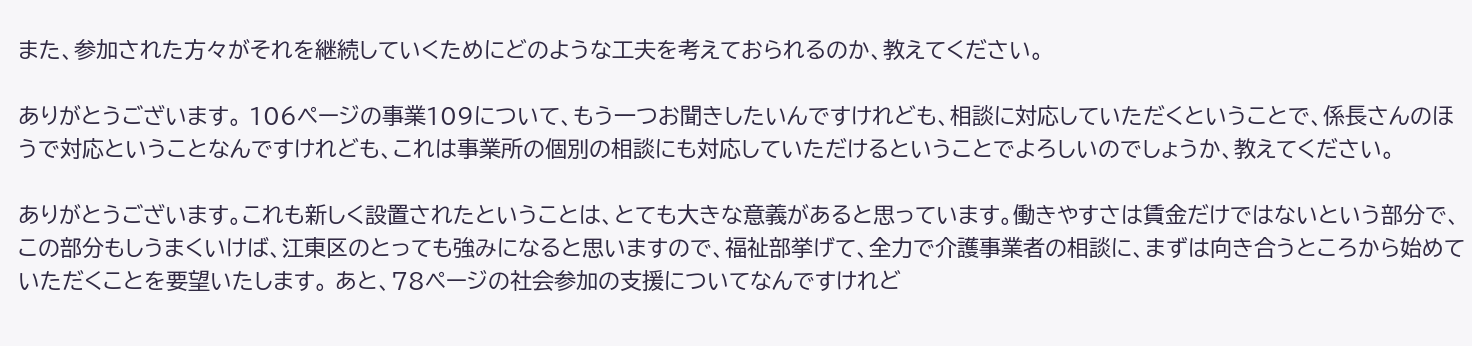また、参加された方々がそれを継続していくためにどのような工夫を考えておられるのか、教えてください。

ありがとうございます。 106ページの事業109について、もう一つお聞きしたいんですけれども、相談に対応していただくということで、係長さんのほうで対応ということなんですけれども、これは事業所の個別の相談にも対応していただけるということでよろしいのでしょうか、教えてください。

ありがとうございます。これも新しく設置されたということは、とても大きな意義があると思っています。働きやすさは賃金だけではないという部分で、この部分もしうまくいけば、江東区のとっても強みになると思いますので、福祉部挙げて、全力で介護事業者の相談に、まずは向き合うところから始めていただくことを要望いたします。 あと、78ページの社会参加の支援についてなんですけれど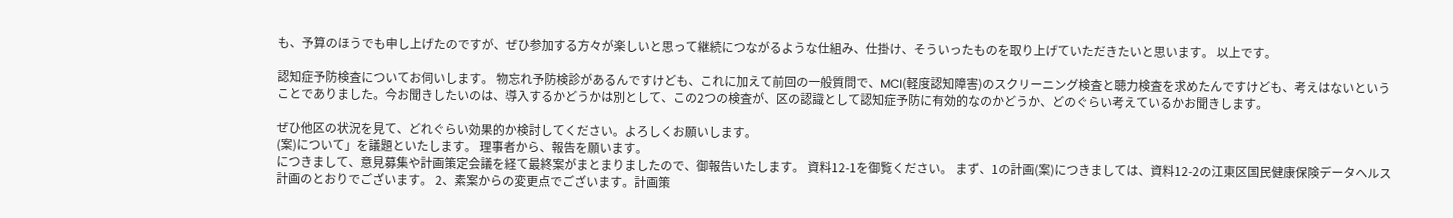も、予算のほうでも申し上げたのですが、ぜひ参加する方々が楽しいと思って継続につながるような仕組み、仕掛け、そういったものを取り上げていただきたいと思います。 以上です。

認知症予防検査についてお伺いします。 物忘れ予防検診があるんですけども、これに加えて前回の一般質問で、MCI(軽度認知障害)のスクリーニング検査と聴力検査を求めたんですけども、考えはないということでありました。今お聞きしたいのは、導入するかどうかは別として、この2つの検査が、区の認識として認知症予防に有効的なのかどうか、どのぐらい考えているかお聞きします。

ぜひ他区の状況を見て、どれぐらい効果的か検討してください。よろしくお願いします。
(案)について」を議題といたします。 理事者から、報告を願います。
につきまして、意見募集や計画策定会議を経て最終案がまとまりましたので、御報告いたします。 資料12-1を御覧ください。 まず、1の計画(案)につきましては、資料12-2の江東区国民健康保険データヘルス計画のとおりでございます。 2、素案からの変更点でございます。計画策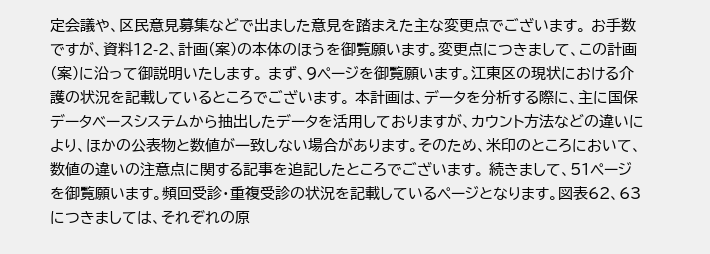定会議や、区民意見募集などで出ました意見を踏まえた主な変更点でございます。 お手数ですが、資料12-2、計画(案)の本体のほうを御覧願います。変更点につきまして、この計画(案)に沿って御説明いたします。 まず、9ページを御覧願います。江東区の現状における介護の状況を記載しているところでございます。 本計画は、データを分析する際に、主に国保データベースシステムから抽出したデータを活用しておりますが、カウント方法などの違いにより、ほかの公表物と数値が一致しない場合があります。そのため、米印のところにおいて、数値の違いの注意点に関する記事を追記したところでございます。 続きまして、51ページを御覧願います。頻回受診・重複受診の状況を記載しているページとなります。図表62、63につきましては、それぞれの原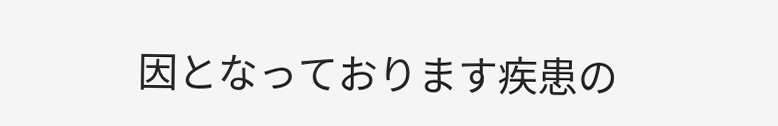因となっております疾患の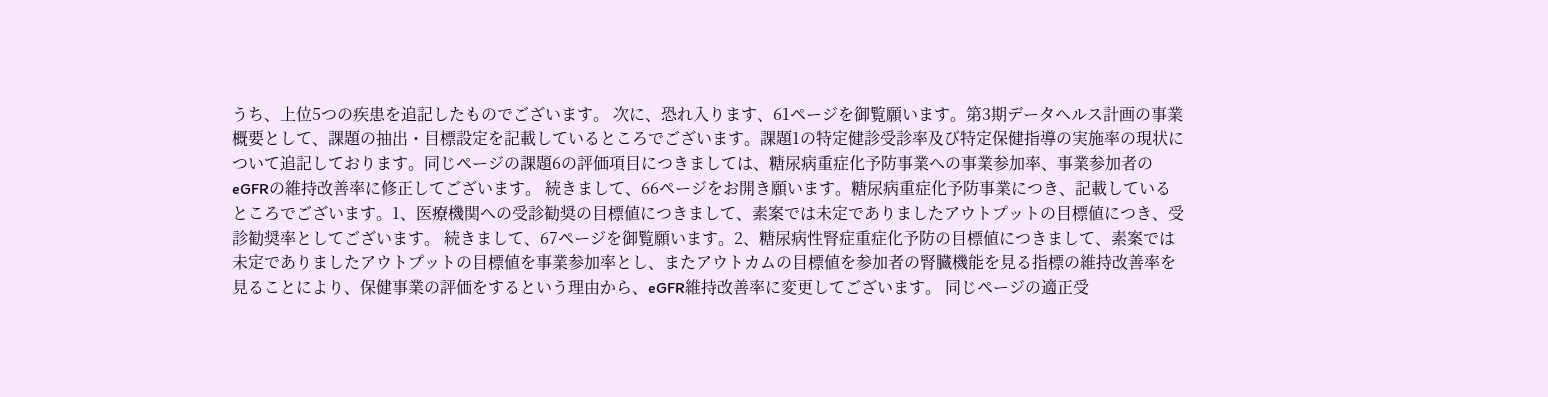うち、上位5つの疾患を追記したものでございます。 次に、恐れ入ります、61ページを御覧願います。第3期データヘルス計画の事業概要として、課題の抽出・目標設定を記載しているところでございます。課題1の特定健診受診率及び特定保健指導の実施率の現状について追記しております。同じページの課題6の評価項目につきましては、糖尿病重症化予防事業への事業参加率、事業参加者のeGFRの維持改善率に修正してございます。 続きまして、66ページをお開き願います。糖尿病重症化予防事業につき、記載しているところでございます。1、医療機関への受診勧奨の目標値につきまして、素案では未定でありましたアウトプットの目標値につき、受診勧奨率としてございます。 続きまして、67ページを御覧願います。2、糖尿病性腎症重症化予防の目標値につきまして、素案では未定でありましたアウトプットの目標値を事業参加率とし、またアウトカムの目標値を参加者の腎臓機能を見る指標の維持改善率を見ることにより、保健事業の評価をするという理由から、eGFR維持改善率に変更してございます。 同じページの適正受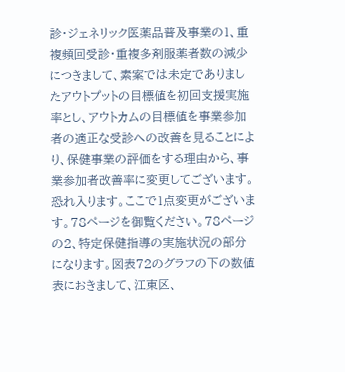診・ジェネリック医薬品普及事業の1、重複頻回受診・重複多剤服薬者数の減少につきまして、素案では未定でありましたアウトプットの目標値を初回支援実施率とし、アウトカムの目標値を事業参加者の適正な受診への改善を見ることにより、保健事業の評価をする理由から、事業参加者改善率に変更してございます。 恐れ入ります。ここで1点変更がございます。78ページを御覧ください。78ページの2、特定保健指導の実施状況の部分になります。図表72のグラフの下の数値表におきまして、江東区、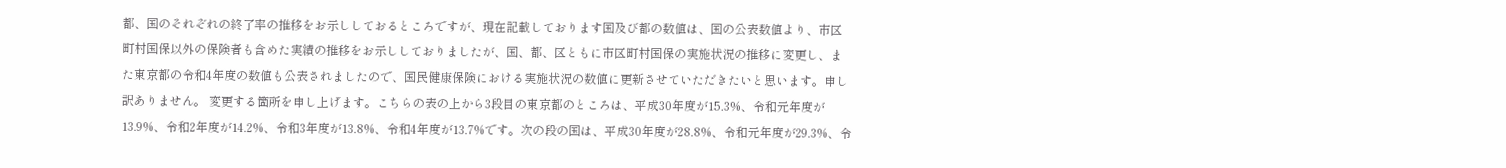都、国のそれぞれの終了率の推移をお示ししておるところですが、現在記載しております国及び都の数値は、国の公表数値より、市区町村国保以外の保険者も含めた実績の推移をお示ししておりましたが、国、都、区ともに市区町村国保の実施状況の推移に変更し、また東京都の令和4年度の数値も公表されましたので、国民健康保険における実施状況の数値に更新させていただきたいと思います。申し訳ありません。 変更する箇所を申し上げます。こちらの表の上から3段目の東京都のところは、平成30年度が15.3%、令和元年度が13.9%、令和2年度が14.2%、令和3年度が13.8%、令和4年度が13.7%です。次の段の国は、平成30年度が28.8%、令和元年度が29.3%、令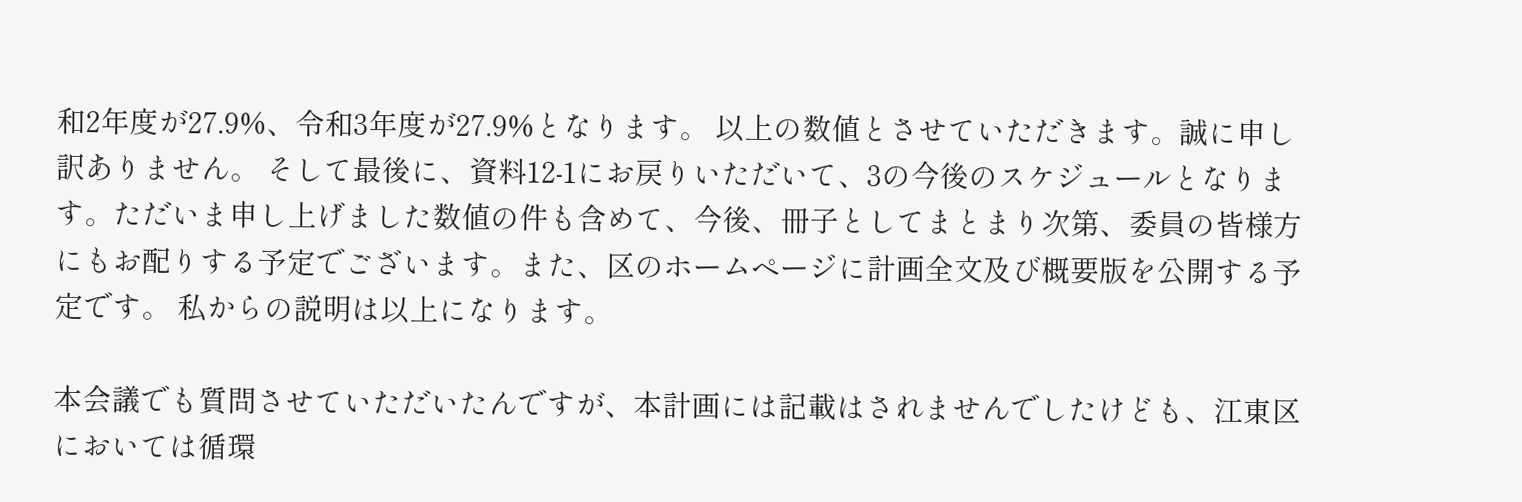和2年度が27.9%、令和3年度が27.9%となります。 以上の数値とさせていただきます。誠に申し訳ありません。 そして最後に、資料12-1にお戻りいただいて、3の今後のスケジュールとなります。ただいま申し上げました数値の件も含めて、今後、冊子としてまとまり次第、委員の皆様方にもお配りする予定でございます。また、区のホームページに計画全文及び概要版を公開する予定です。 私からの説明は以上になります。

本会議でも質問させていただいたんですが、本計画には記載はされませんでしたけども、江東区においては循環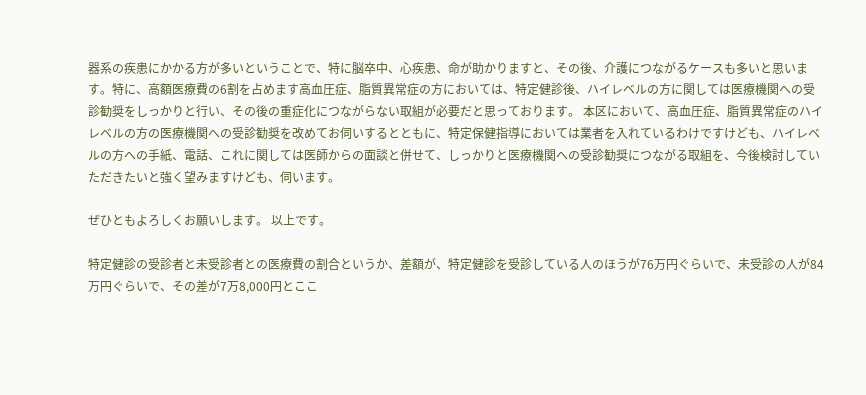器系の疾患にかかる方が多いということで、特に脳卒中、心疾患、命が助かりますと、その後、介護につながるケースも多いと思います。特に、高額医療費の6割を占めます高血圧症、脂質異常症の方においては、特定健診後、ハイレベルの方に関しては医療機関への受診勧奨をしっかりと行い、その後の重症化につながらない取組が必要だと思っております。 本区において、高血圧症、脂質異常症のハイレベルの方の医療機関への受診勧奨を改めてお伺いするとともに、特定保健指導においては業者を入れているわけですけども、ハイレベルの方への手紙、電話、これに関しては医師からの面談と併せて、しっかりと医療機関への受診勧奨につながる取組を、今後検討していただきたいと強く望みますけども、伺います。

ぜひともよろしくお願いします。 以上です。

特定健診の受診者と未受診者との医療費の割合というか、差額が、特定健診を受診している人のほうが76万円ぐらいで、未受診の人が84万円ぐらいで、その差が7万8,000円とここ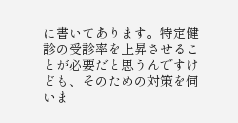に書いてあります。特定健診の受診率を上昇させることが必要だと思うんですけども、そのための対策を伺いま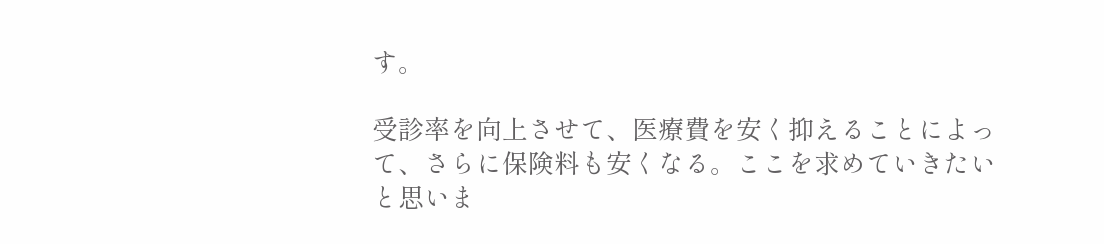す。

受診率を向上させて、医療費を安く抑えることによって、さらに保険料も安くなる。ここを求めていきたいと思いま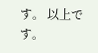す。 以上です。